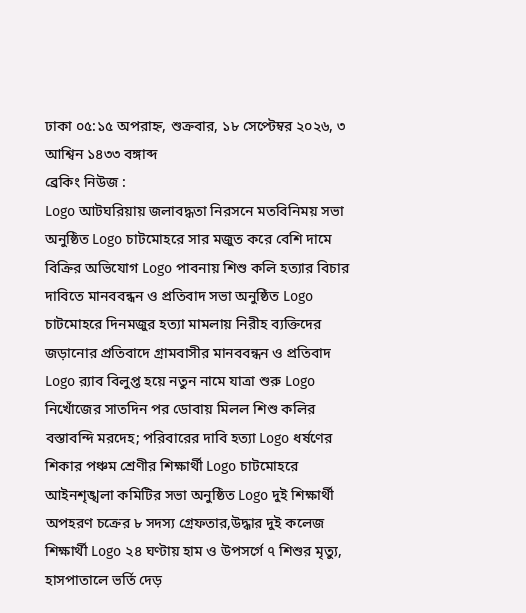ঢাকা ০৫:১৫ অপরাহ্ন, শুক্রবার, ১৮ সেপ্টেম্বর ২০২৬, ৩ আশ্বিন ১৪৩৩ বঙ্গাব্দ
ব্রেকিং নিউজ :
Logo আটঘরিয়ায় জলাবদ্ধতা নিরসনে মতবিনিময় সভা অনুষ্ঠিত Logo চাটমোহরে সার মজুত করে বেশি দামে বিক্রির অভিযোগ Logo পাবনায় শিশু কলি হত্যার বিচার দাবিতে মানববন্ধন ও প্রতিবাদ সভা অনুষ্ঠিত Logo চাটমোহরে দিনমজুর হত্যা মামলায় নিরীহ ব্যক্তিদের জড়ানোর প্রতিবাদে গ্রামবাসীর মানববন্ধন ও প্রতিবাদ Logo র‍্যাব বিলুপ্ত হয়ে নতুন নামে যাত্রা শুরু Logo নিখোঁজের সাতদিন পর ডোবায় মিলল শিশু কলির বস্তাবন্দি মরদেহ; পরিবারের দাবি হত্যা Logo ধর্ষণের শিকার পঞ্চম শ্রেণীর শিক্ষার্থী Logo চাটমোহরে আইনশৃঙ্খলা কমিটির সভা অনুষ্ঠিত Logo দুই শিক্ষার্থী অপহরণ চক্রের ৮ সদস্য গ্রেফতার,উদ্ধার দুই কলেজ শিক্ষার্থী Logo ২৪ ঘণ্টায় হাম ও উপসর্গে ৭ শিশুর মৃত্যু, হাসপাতালে ভর্তি দেড়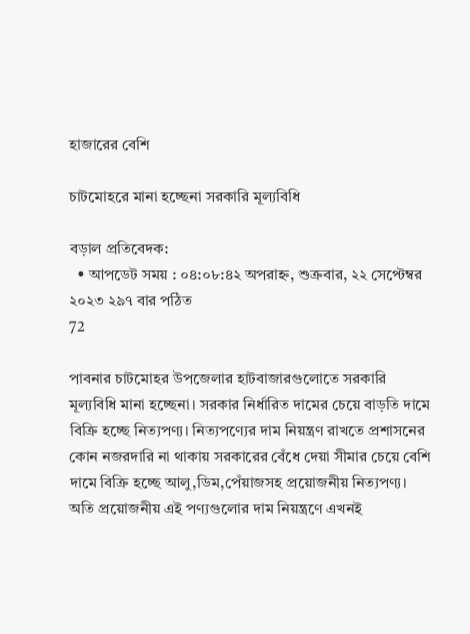হাজারের বেশি

চাটমোহরে মানা হচ্ছেনা সরকারি মূল্যবিধি

বড়াল প্রতিবেদক:
  • আপডেট সময় : ০৪:০৮:৪২ অপরাহ্ন, শুক্রবার, ২২ সেপ্টেম্বর ২০২৩ ২৯৭ বার পঠিত
72

পাবনার চাটমোহর উপজেলার হাটবাজারগুলোতে সরকারি মূল্যবিধি মানা হচ্ছেনা। সরকার নির্ধারিত দামের চেয়ে বাড়তি দামে বিক্রি হচ্ছে নিত্যপণ্য। নিত্যপণ্যের দাম নিয়ন্ত্রণ রাখতে প্রশাসনের কোন নজরদারি না থাকায় সরকারের বেঁধে দেয়া সীমার চেয়ে বেশি দামে বিক্রি হচ্ছে আলু,ডিম,পেঁয়াজসহ প্রয়োজনীয় নিত্যপণ্য। অতি প্রয়োজনীয় এই পণ্যগুলোর দাম নিয়ন্ত্রণে এখনই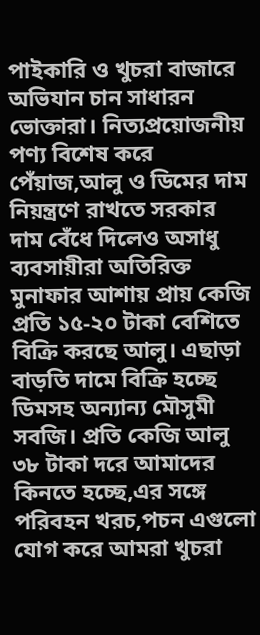পাইকারি ও খুচরা বাজারে অভিযান চান সাধারন ভোক্তারা। নিত্যপ্রয়োজনীয় পণ্য বিশেষ করে পেঁয়াজ,আলু ও ডিমের দাম নিয়ন্ত্রণে রাখতে সরকার দাম বেঁধে দিলেও অসাধু ব্যবসায়ীরা অতিরিক্ত মুনাফার আশায় প্রায় কেজি প্রতি ১৫-২০ টাকা বেশিতে বিক্রি করছে আলু। এছাড়া বাড়তি দামে বিক্রি হচ্ছে ডিমসহ অন্যান্য মৌসুমী সবজি। প্রতি কেজি আলু ৩৮ টাকা দরে আমাদের কিনতে হচ্ছে,এর সঙ্গে পরিবহন খরচ,পচন এগুলো যোগ করে আমরা খুচরা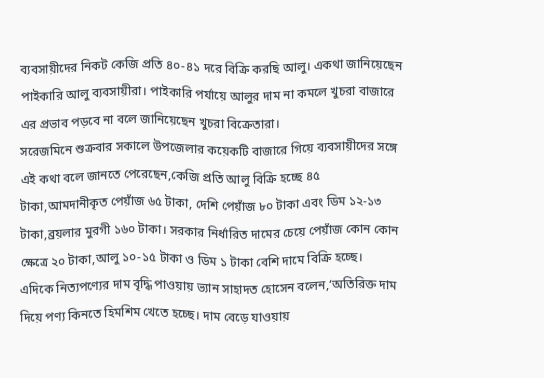ব্যবসায়ীদের নিকট কেজি প্রতি ৪০-৪১ দরে বিক্রি করছি আলু। একথা জানিয়েছেন পাইকারি আলু ব্যবসায়ীরা। পাইকারি পর্যায়ে আলুর দাম না কমলে খুচরা বাজারে এর প্রভাব পড়বে না বলে জানিয়েছেন খুচরা বিক্রেতারা।
সরেজমিনে শুক্রবার সকালে উপজেলার কয়েকটি বাজারে গিয়ে ব্যবসায়ীদের সঙ্গে এই কথা বলে জানতে পেরেছেন,কেজি প্রতি আলু বিক্রি হচ্ছে ৪৫ টাকা,আমদানীকৃত পেয়াঁজ ৬৫ টাকা, দেশি পেয়াঁজ ৮০ টাকা এবং ডিম ১২-১৩ টাকা,ব্রয়লার মুরগী ১৬০ টাকা। সরকার নির্ধারিত দামের চেয়ে পেয়াঁজ কোন কোন ক্ষেত্রে ২০ টাকা,আলু ১০-১৫ টাকা ও ডিম ১ টাকা বেশি দামে বিক্রি হচ্ছে।
এদিকে নিত্যপণ্যের দাম বৃদ্ধি পাওয়ায় ভ্যান সাহাদত হোসেন বলেন,‘অতিরিক্ত দাম দিয়ে পণ্য কিনতে হিমশিম খেতে হচ্ছে। দাম বেড়ে যাওয়ায়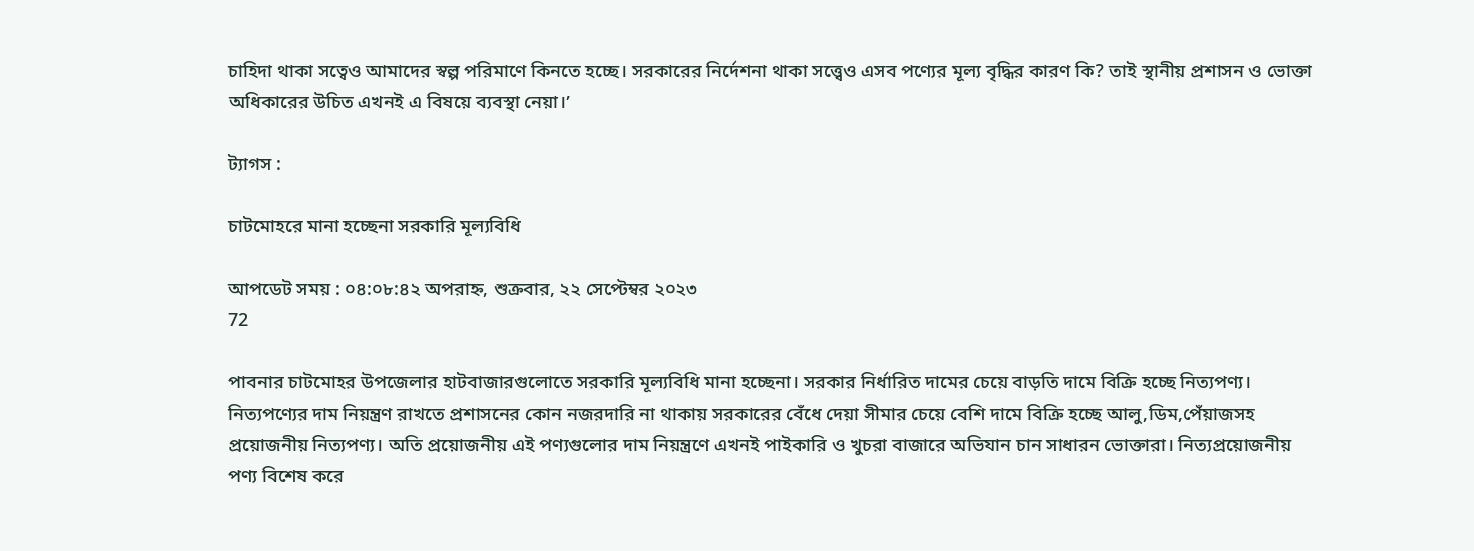চাহিদা থাকা সত্বেও আমাদের স্বল্প পরিমাণে কিনতে হচ্ছে। সরকারের নির্দেশনা থাকা সত্ত্বেও এসব পণ্যের মূল্য বৃদ্ধির কারণ কি? তাই স্থানীয় প্রশাসন ও ভোক্তা অধিকারের উচিত এখনই এ বিষয়ে ব্যবস্থা নেয়া।’

ট্যাগস :

চাটমোহরে মানা হচ্ছেনা সরকারি মূল্যবিধি

আপডেট সময় : ০৪:০৮:৪২ অপরাহ্ন, শুক্রবার, ২২ সেপ্টেম্বর ২০২৩
72

পাবনার চাটমোহর উপজেলার হাটবাজারগুলোতে সরকারি মূল্যবিধি মানা হচ্ছেনা। সরকার নির্ধারিত দামের চেয়ে বাড়তি দামে বিক্রি হচ্ছে নিত্যপণ্য। নিত্যপণ্যের দাম নিয়ন্ত্রণ রাখতে প্রশাসনের কোন নজরদারি না থাকায় সরকারের বেঁধে দেয়া সীমার চেয়ে বেশি দামে বিক্রি হচ্ছে আলু,ডিম,পেঁয়াজসহ প্রয়োজনীয় নিত্যপণ্য। অতি প্রয়োজনীয় এই পণ্যগুলোর দাম নিয়ন্ত্রণে এখনই পাইকারি ও খুচরা বাজারে অভিযান চান সাধারন ভোক্তারা। নিত্যপ্রয়োজনীয় পণ্য বিশেষ করে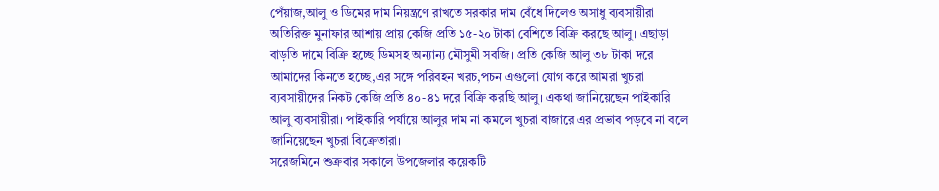পেঁয়াজ,আলু ও ডিমের দাম নিয়ন্ত্রণে রাখতে সরকার দাম বেঁধে দিলেও অসাধু ব্যবসায়ীরা অতিরিক্ত মুনাফার আশায় প্রায় কেজি প্রতি ১৫-২০ টাকা বেশিতে বিক্রি করছে আলু। এছাড়া বাড়তি দামে বিক্রি হচ্ছে ডিমসহ অন্যান্য মৌসুমী সবজি। প্রতি কেজি আলু ৩৮ টাকা দরে আমাদের কিনতে হচ্ছে,এর সঙ্গে পরিবহন খরচ,পচন এগুলো যোগ করে আমরা খুচরা ব্যবসায়ীদের নিকট কেজি প্রতি ৪০-৪১ দরে বিক্রি করছি আলু। একথা জানিয়েছেন পাইকারি আলু ব্যবসায়ীরা। পাইকারি পর্যায়ে আলুর দাম না কমলে খুচরা বাজারে এর প্রভাব পড়বে না বলে জানিয়েছেন খুচরা বিক্রেতারা।
সরেজমিনে শুক্রবার সকালে উপজেলার কয়েকটি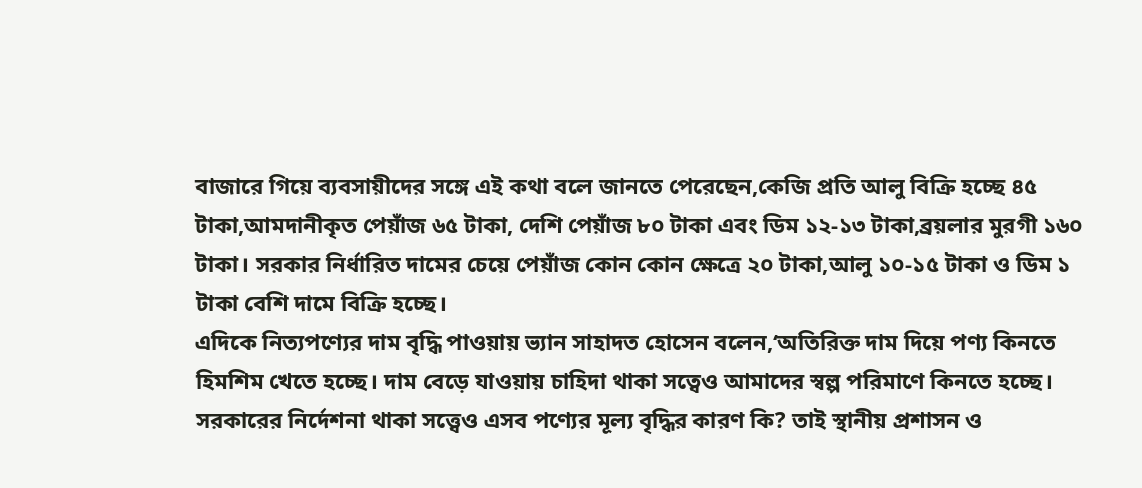বাজারে গিয়ে ব্যবসায়ীদের সঙ্গে এই কথা বলে জানতে পেরেছেন,কেজি প্রতি আলু বিক্রি হচ্ছে ৪৫ টাকা,আমদানীকৃত পেয়াঁজ ৬৫ টাকা, দেশি পেয়াঁজ ৮০ টাকা এবং ডিম ১২-১৩ টাকা,ব্রয়লার মুরগী ১৬০ টাকা। সরকার নির্ধারিত দামের চেয়ে পেয়াঁজ কোন কোন ক্ষেত্রে ২০ টাকা,আলু ১০-১৫ টাকা ও ডিম ১ টাকা বেশি দামে বিক্রি হচ্ছে।
এদিকে নিত্যপণ্যের দাম বৃদ্ধি পাওয়ায় ভ্যান সাহাদত হোসেন বলেন,‘অতিরিক্ত দাম দিয়ে পণ্য কিনতে হিমশিম খেতে হচ্ছে। দাম বেড়ে যাওয়ায় চাহিদা থাকা সত্বেও আমাদের স্বল্প পরিমাণে কিনতে হচ্ছে। সরকারের নির্দেশনা থাকা সত্ত্বেও এসব পণ্যের মূল্য বৃদ্ধির কারণ কি? তাই স্থানীয় প্রশাসন ও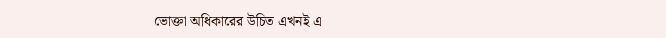ভোক্তা অধিকারের উচিত এখনই এ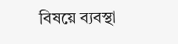বিষয়ে ব্যবস্থা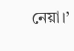নেয়া।’